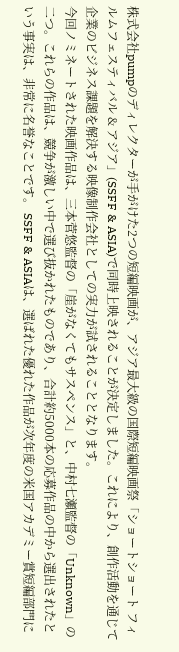株式会社pumpのディレクターが手がけた2つの短編映画が、アジア最大級の国際短編映画祭「ショートショート フィルムフェスティバル & アジア」(SSFF & ASIA)で同時上映されることが決定しました。これにより、創作活動を通じて企業のビジネス課題を解決する映像制作会社としての実力が試されることとなります。
今回ノミネートされた映画作品は、三本菅悠監督の「崖がなくてもサスペンス」と、中村七瀬監督の「Unknown」の二つ。これらの作品は、競争が激しい中で選び抜かれたものであり、合計約5000本の応募作品の中から選出されたという事実は、非常に名誉なことです。 SSFF & ASIAは、選ばれた優れた作品が次年度の米国アカデミー賞短編部門に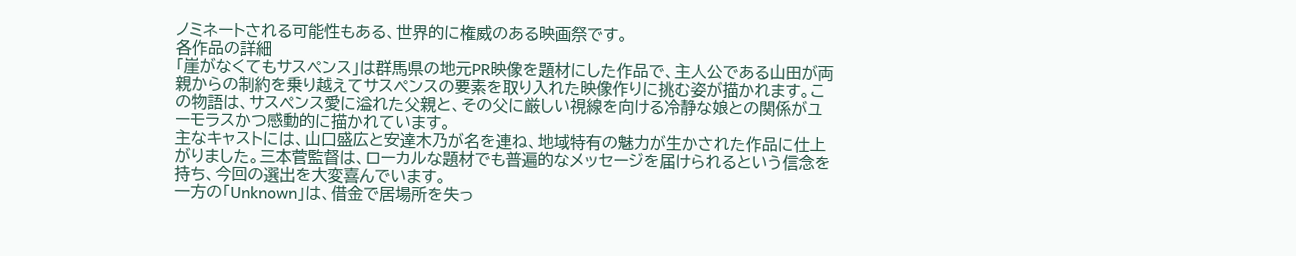ノミネートされる可能性もある、世界的に権威のある映画祭です。
各作品の詳細
「崖がなくてもサスペンス」は群馬県の地元PR映像を題材にした作品で、主人公である山田が両親からの制約を乗り越えてサスペンスの要素を取り入れた映像作りに挑む姿が描かれます。この物語は、サスペンス愛に溢れた父親と、その父に厳しい視線を向ける冷静な娘との関係がユーモラスかつ感動的に描かれています。
主なキャストには、山口盛広と安達木乃が名を連ね、地域特有の魅力が生かされた作品に仕上がりました。三本菅監督は、ローカルな題材でも普遍的なメッセージを届けられるという信念を持ち、今回の選出を大変喜んでいます。
一方の「Unknown」は、借金で居場所を失っ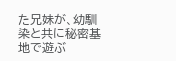た兄妹が、幼馴染と共に秘密基地で遊ぶ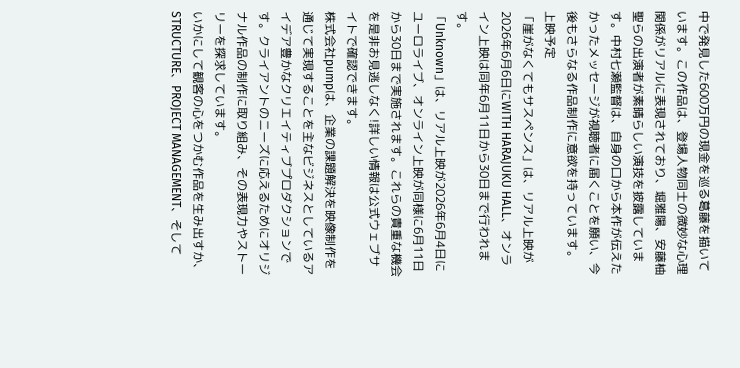中で発見した600万円の現金を巡る葛藤を描いています。この作品は、登場人物同士の微妙な心理関係がリアルに表現されており、堀雅陽、安藤柚聖らの出演者が素晴らしい演技を披露しています。中村七瀬監督は、自身の口から本作が伝えたかったメッセージが視聴者に届くことを願い、今後もさらなる作品制作に意欲を持っています。
上映予定
「崖がなくてもサスペンス」は、リアル上映が2026年6月6日にWITH HARAJUKU HALL、オンライン上映は同年6月11日から30日まで行われます。
「Unknown」は、リアル上映が2026年6月4日にユーロライブ、オンライン上映が同様に6月11日から30日まで実施されます。これらの貴重な機会を是非お見逃しなく!詳しい情報は公式ウェブサイトで確認できます。
株式会社pumpは、企業の課題解決を映像制作を通じて実現することを主なビジネスとしているアイデア豊かなクリエイティブプロダクションです。クライアントのニーズに応えるためにオリジナル作品の制作に取り組み、その表現力やストーリーを探求しています。
いかにして観客の心をつかむ作品を生み出すか、 STRUCTURE、PROJECT MANAGEMENT、そして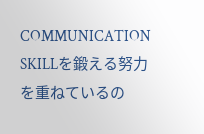COMMUNICATION SKILLを鍛える努力を重ねているの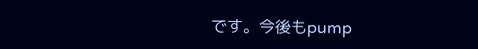です。今後もpump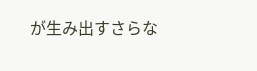が生み出すさらな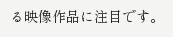る映像作品に注目です。